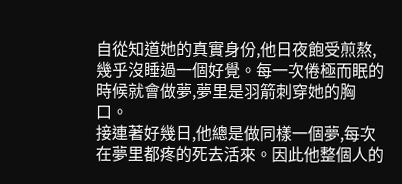自從知道她的真實身份,他日夜飽受煎熬,幾乎沒睡過一個好覺。每一次倦極而眠的時候就會做夢,夢里是羽箭刺穿她的胸口。
接連著好幾日,他總是做同樣一個夢,每次在夢里都疼的死去活來。因此他整個人的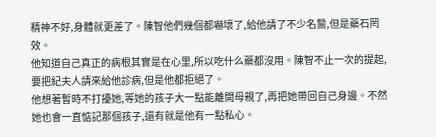精神不好,身體就更差了。陳智他們幾個都嚇壞了,給他請了不少名醫,但是藥石罔效。
他知道自己真正的病根其實是在心里,所以吃什么藥都沒用。陳智不止一次的提起,要把紀夫人請來給他診病,但是他都拒絕了。
他想著暫時不打擾她,等她的孩子大一點能離開母親了,再把她帶回自己身邊。不然她也會一直惦記那個孩子,還有就是他有一點私心。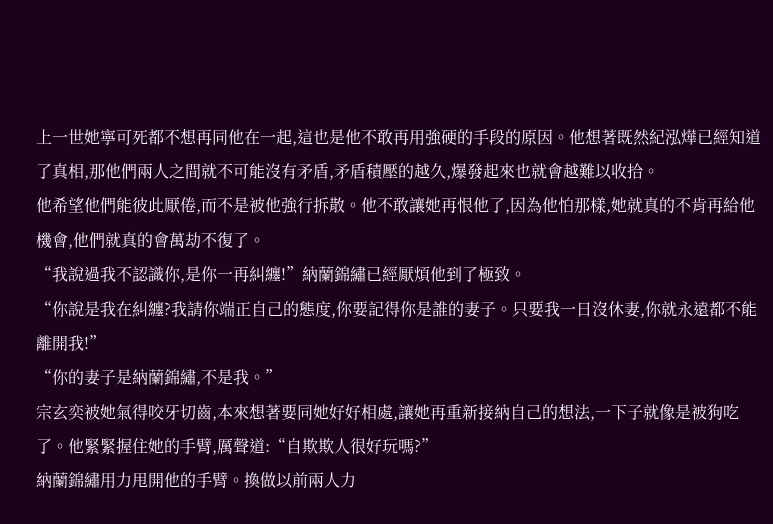上一世她寧可死都不想再同他在一起,這也是他不敢再用強硬的手段的原因。他想著既然紀泓燁已經知道了真相,那他們兩人之間就不可能沒有矛盾,矛盾積壓的越久,爆發起來也就會越難以收拾。
他希望他們能彼此厭倦,而不是被他強行拆散。他不敢讓她再恨他了,因為他怕那樣,她就真的不肯再給他機會,他們就真的會萬劫不復了。
“我說過我不認識你,是你一再糾纏!”納蘭錦繡已經厭煩他到了極致。
“你說是我在糾纏?我請你端正自己的態度,你要記得你是誰的妻子。只要我一日沒休妻,你就永遠都不能離開我!”
“你的妻子是納蘭錦繡,不是我。”
宗玄奕被她氣得咬牙切齒,本來想著要同她好好相處,讓她再重新接納自己的想法,一下子就像是被狗吃了。他緊緊握住她的手臂,厲聲道:“自欺欺人很好玩嗎?”
納蘭錦繡用力甩開他的手臂。換做以前兩人力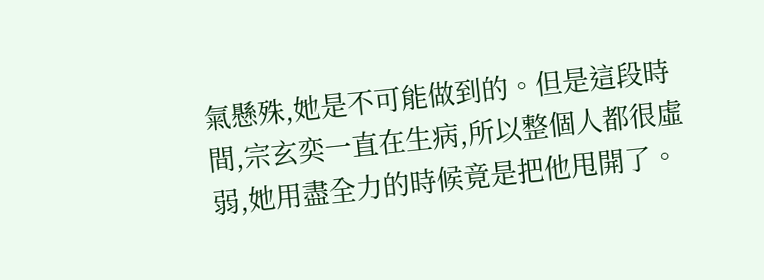氣懸殊,她是不可能做到的。但是這段時間,宗玄奕一直在生病,所以整個人都很虛弱,她用盡全力的時候竟是把他甩開了。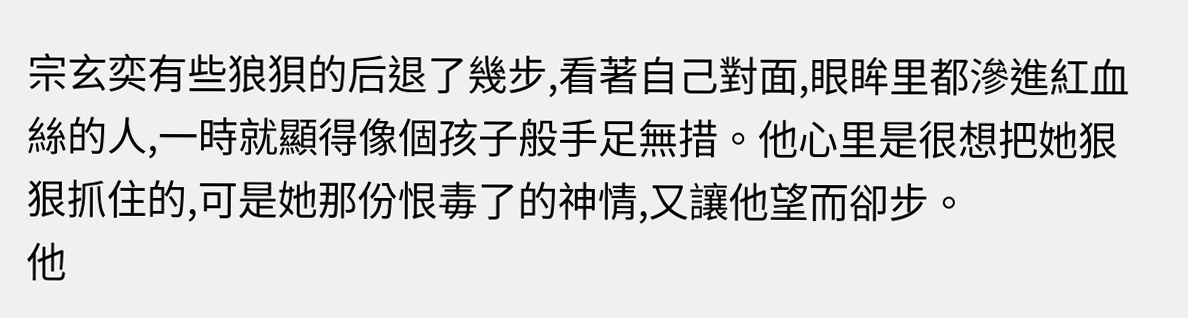宗玄奕有些狼狽的后退了幾步,看著自己對面,眼眸里都滲進紅血絲的人,一時就顯得像個孩子般手足無措。他心里是很想把她狠狠抓住的,可是她那份恨毒了的神情,又讓他望而卻步。
他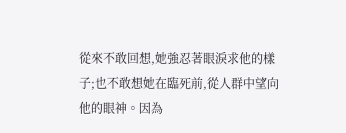從來不敢回想,她強忍著眼淚求他的樣子;也不敢想她在臨死前,從人群中望向他的眼神。因為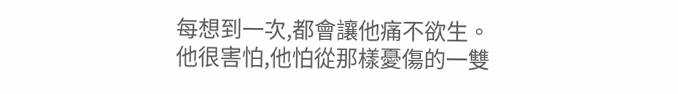每想到一次,都會讓他痛不欲生。
他很害怕,他怕從那樣憂傷的一雙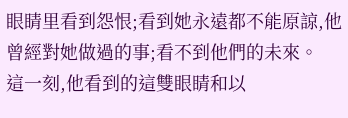眼睛里看到怨恨;看到她永遠都不能原諒,他曾經對她做過的事;看不到他們的未來。
這一刻,他看到的這雙眼睛和以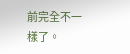前完全不一樣了。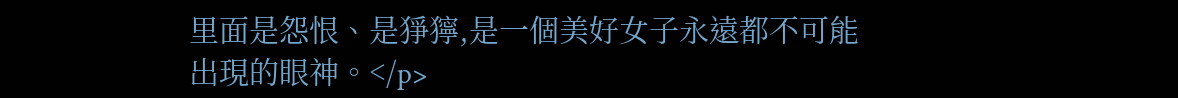里面是怨恨、是猙獰,是一個美好女子永遠都不可能出現的眼神。</p>